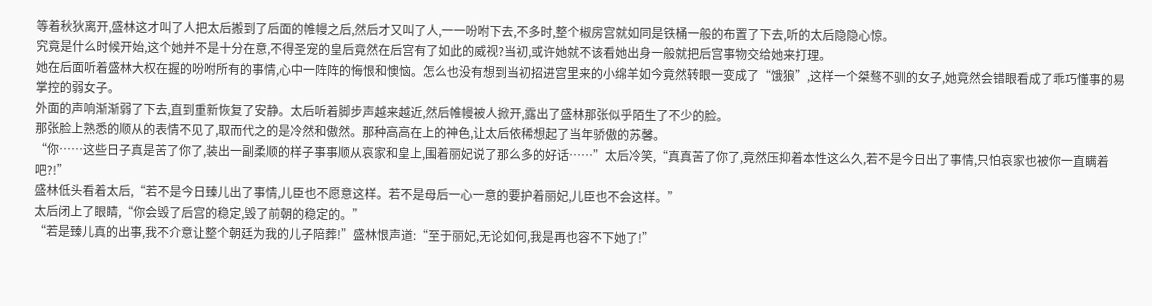等着秋狄离开,盛林这才叫了人把太后搬到了后面的帷幔之后,然后才又叫了人,一一吩咐下去,不多时,整个椒房宫就如同是铁桶一般的布置了下去,听的太后隐隐心惊。
究竟是什么时候开始,这个她并不是十分在意,不得圣宠的皇后竟然在后宫有了如此的威视?当初,或许她就不该看她出身一般就把后宫事物交给她来打理。
她在后面听着盛林大权在握的吩咐所有的事情,心中一阵阵的悔恨和懊恼。怎么也没有想到当初招进宫里来的小绵羊如今竟然转眼一变成了“饿狼”,这样一个桀骜不驯的女子,她竟然会错眼看成了乖巧懂事的易掌控的弱女子。
外面的声响渐渐弱了下去,直到重新恢复了安静。太后听着脚步声越来越近,然后帷幔被人掀开,露出了盛林那张似乎陌生了不少的脸。
那张脸上熟悉的顺从的表情不见了,取而代之的是冷然和傲然。那种高高在上的神色,让太后依稀想起了当年骄傲的苏馨。
“你……这些日子真是苦了你了,装出一副柔顺的样子事事顺从哀家和皇上,围着丽妃说了那么多的好话……”太后冷笑,“真真苦了你了,竟然压抑着本性这么久,若不是今日出了事情,只怕哀家也被你一直瞒着吧?!”
盛林低头看着太后,“若不是今日臻儿出了事情,儿臣也不愿意这样。若不是母后一心一意的要护着丽妃,儿臣也不会这样。”
太后闭上了眼睛,“你会毁了后宫的稳定,毁了前朝的稳定的。”
“若是臻儿真的出事,我不介意让整个朝廷为我的儿子陪葬!”盛林恨声道:“至于丽妃,无论如何,我是再也容不下她了!”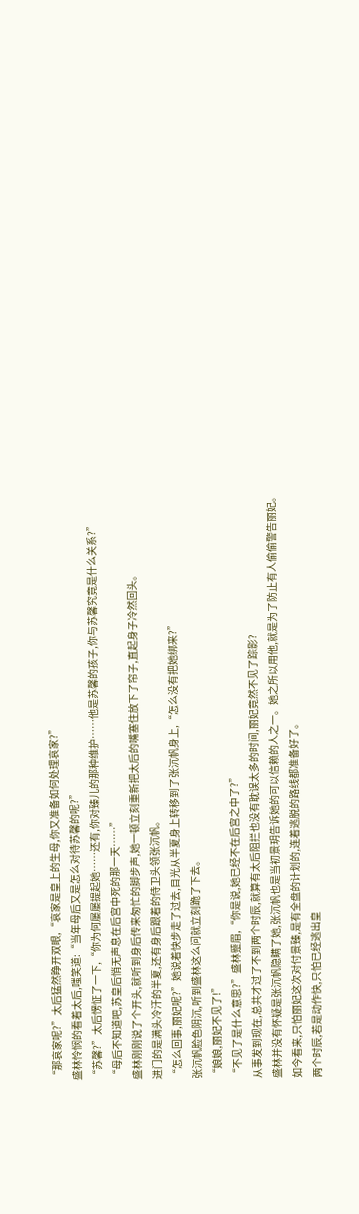“那哀家呢?”太后猛然睁开双眼,“哀家是皇上的生母,你又准备如何处理哀家?”
盛林怜悯的看着太后,嗤笑道:“当年母后又是怎么对待苏馨的呢?”
“苏馨?”太后愣怔了一下,“你为何屡屡提起她……还有,你对臻儿的那种维护……他是苏馨的孩子,你与苏馨究竟是什么关系?”
“母后不知道吧,苏皇后悄无声息在后宫中死的那一天……”
盛林刚刚说了个开头,就听到身后传来匆忙的脚步声,她一顿立刻重新把太后的嘴塞住放下了帘子,直起身子冷然回头。
进门的是满头冷汗的半夏,还有身后跟着的侍卫头领张沉帆。
“怎么回事,丽妃呢?”她说着快步走了过去,目光从半夏身上转移到了张沉帆身上,“怎么没有把她绑来?”
张沉帆脸色阴沉,听到盛林这么问就立刻跪了下去。
“娘娘,丽妃不见了!”
“不见了是什么意思?”盛林蹙眉,“你是说,她已经不在后宫之中了?”
从事发到现在,总共才过了不到两个时辰,就算有太后阻拦也没有耽误太多的时间,丽妃竟然不见了踪影?
盛林并没有怀疑是张沉帆隐瞒了她,张沉帆也是当初景玥告诉她的可以信赖的人之一。她之所以用他,就是为了防止有人偷偷警告丽妃。
如今看来,只怕丽妃这次对付景臻,是有全盘的计划的,连着逃脱的路线都准备好了。
两个时辰,若是动作快,只怕已经逃出皇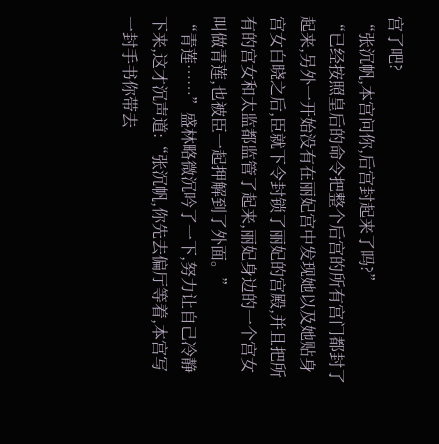宫了吧?
“张沉帆,本宫问你,后宫封起来了吗?”
“已经按照皇后的命令把整个后宫的所有宫门都封了起来,另外一开始没有在丽妃宫中发现她以及她贴身宫女白晓之后,臣就下令封锁了丽妃的宫殿,并且把所有的宫女和太监都监管了起来,丽妃身边的一个宫女叫做青莲,也被臣一起押解到了外面。”
“青莲……”盛林略微沉吟了一下,努力让自己冷静下来,这才沉声道:“张沉帆,你先去偏厅等着,本宫写一封手书你带去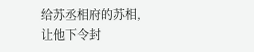给苏丞相府的苏相,让他下令封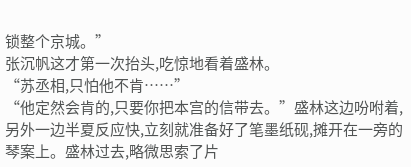锁整个京城。”
张沉帆这才第一次抬头,吃惊地看着盛林。
“苏丞相,只怕他不肯……”
“他定然会肯的,只要你把本宫的信带去。”盛林这边吩咐着,另外一边半夏反应快,立刻就准备好了笔墨纸砚,摊开在一旁的琴案上。盛林过去,略微思索了片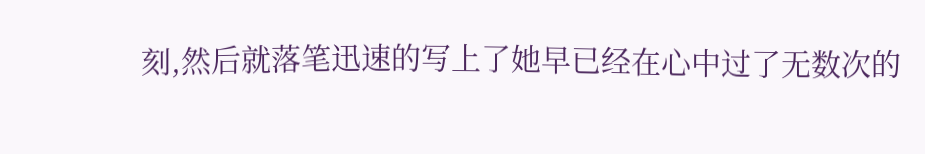刻,然后就落笔迅速的写上了她早已经在心中过了无数次的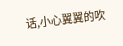话,小心翼翼的吹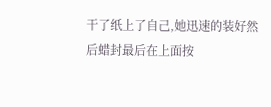干了纸上了自己,她迅速的装好然后蜡封最后在上面按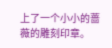上了一个小小的蔷薇的雕刻印章。